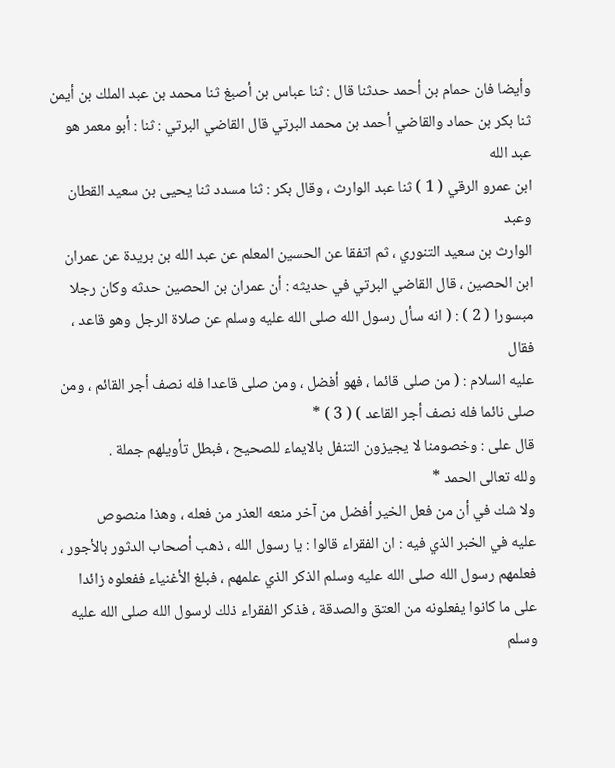وأيضا فان حمام بن أحمد حدثنا قال : ثنا عباس بن أصبغ ثنا محمد بن عبد الملك بن أيمن
ثنا بكر بن حماد والقاضي أحمد بن محمد البرتي قال القاضي البرتي : ثنا : أبو معمر هو عبد الله
ابن عمرو الرقي ( 1 ) ثنا عبد الوارث ، وقال بكر : ثنا مسدد ثنا يحيى بن سعيد القطان وعبد
الوارث بن سعيد التنوري ، ثم اتفقا عن الحسين المعلم عن عبد الله بن بريدة عن عمران
ابن الحصين ، قال القاضي البرتي في حديثه : أن عمران بن الحصين حدثه وكان رجلا
مبسورا ( 2 ) : ( انه سأل رسول الله صلى الله عليه وسلم عن صلاة الرجل وهو قاعد ، فقال
عليه السلام : ( من صلى قائما ، فهو أفضل ، ومن صلى قاعدا فله نصف أجر القائم ، ومن
صلى نائما فله نصف أجر القاعد ) ( 3 ) *
قال على : وخصومنا لا يجيزون التنفل بالايماء للصحيح ، فبطل تأويلهم جملة .
ولله تعالى الحمد *
ولا شك في أن من فعل الخير أفضل من آخر منعه العذر من فعله ، وهذا منصوص
عليه في الخبر الذي فيه : ان الفقراء قالوا : يا رسول الله ، ذهب أصحاب الدثور بالأجور ،
فعلمهم رسول الله صلى الله عليه وسلم الذكر الذي علمهم ، فبلغ الأغنياء ففعلوه زائدا
على ما كانوا يفعلونه من العتق والصدقة ، فذكر الفقراء ذلك لرسول الله صلى الله عليه وسلم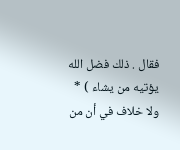فقال . ذلك فضل الله يؤتيه من يشاء ) *
ولا خلاف في أن من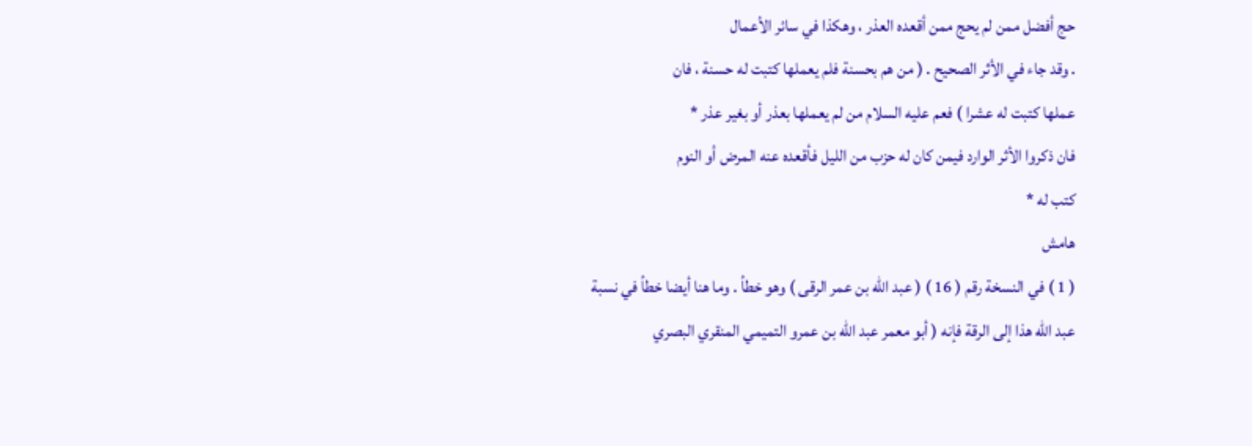حج أفضل ممن لم يحج ممن أقعده العذر ، وهكذا في سائر الأعمال
. وقد جاء في الأثر الصحيح . ( من هم بحسنة فلم يعملها كتبت له حسنة ، فان
عملها كتبت له عشرا ) فعم عليه السلام من لم يعملها بعذر أو بغير عذر *
فان ذكروا الأثر الوارد فيمن كان له حزب من الليل فأقعده عنه المرض أو النوم
كتب له *
هامش
( 1 ) في النسخة رقم ( 16 ) ( عبد الله بن عمر الرقى ) وهو خطأ . وما هنا أيضا خطأ في نسبة
عبد الله هذا إلى الرقة فإنه ( أبو معمر عبد الله بن عمرو التميمي المنقري البصري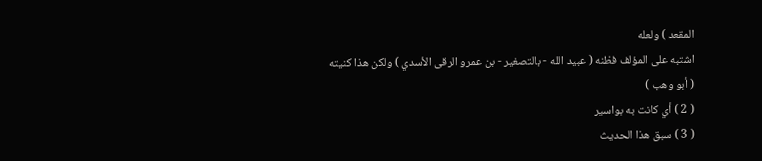المقعد ) ولعله
اشتبه على المؤلف فظنه ( عبيد الله - بالتصغير - بن عمرو الرقى الأسدي ) ولكن هذا كنيته
( أبو وهب )
( 2 ) أي كانت به بواسير
( 3 ) سبق هذا الحديث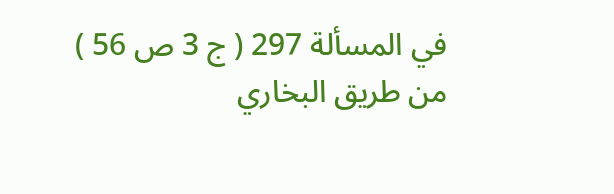في المسألة 297 ( ج 3 ص 56 ) من طريق البخاري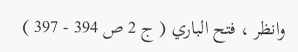وانظر ، فتح الباري ( ج 2 ص 394 - 397 )